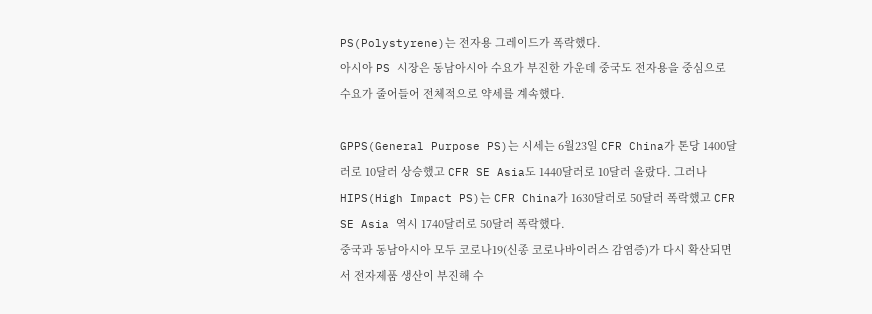PS(Polystyrene)는 전자용 그레이드가 폭락했다.
아시아 PS 시장은 동남아시아 수요가 부진한 가운데 중국도 전자용을 중심으로 수요가 줄어들어 전체적으로 약세를 계속했다.

GPPS(General Purpose PS)는 시세는 6월23일 CFR China가 톤당 1400달러로 10달러 상승했고 CFR SE Asia도 1440달러로 10달러 올랐다. 그러나 HIPS(High Impact PS)는 CFR China가 1630달러로 50달러 폭락했고 CFR SE Asia 역시 1740달러로 50달러 폭락했다.
중국과 동남아시아 모두 코로나19(신종 코로나바이러스 감염증)가 다시 확산되면서 전자제품 생산이 부진해 수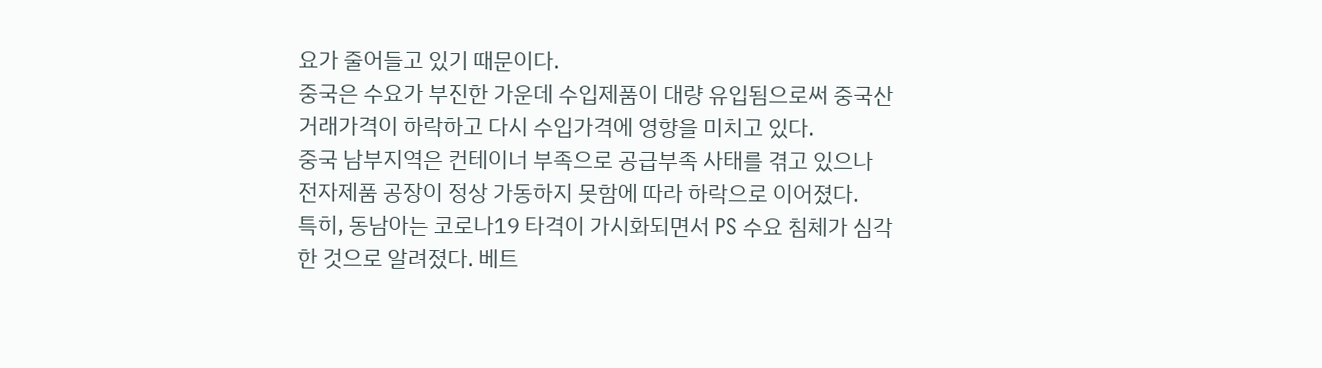요가 줄어들고 있기 때문이다.
중국은 수요가 부진한 가운데 수입제품이 대량 유입됨으로써 중국산 거래가격이 하락하고 다시 수입가격에 영향을 미치고 있다.
중국 남부지역은 컨테이너 부족으로 공급부족 사태를 겪고 있으나 전자제품 공장이 정상 가동하지 못함에 따라 하락으로 이어졌다.
특히, 동남아는 코로나19 타격이 가시화되면서 PS 수요 침체가 심각한 것으로 알려졌다. 베트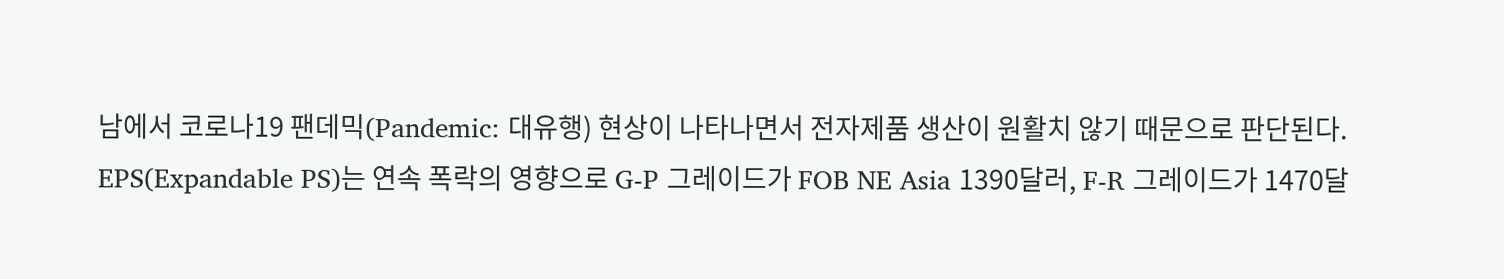남에서 코로나19 팬데믹(Pandemic: 대유행) 현상이 나타나면서 전자제품 생산이 원활치 않기 때문으로 판단된다.
EPS(Expandable PS)는 연속 폭락의 영향으로 G-P 그레이드가 FOB NE Asia 1390달러, F-R 그레이드가 1470달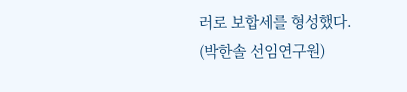러로 보합세를 형성했다. (박한솔 선임연구원)